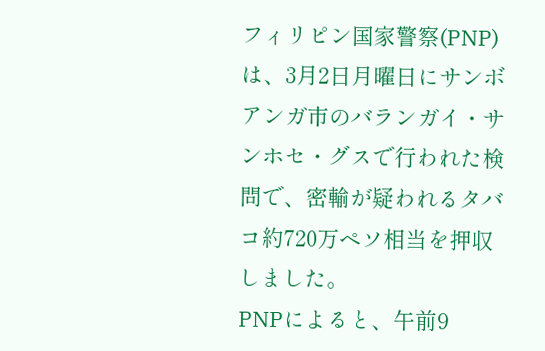フィリピン国家警察(PNP)は、3月2日月曜日にサンボアンガ市のバランガイ・サンホセ・グスで行われた検問で、密輸が疑われるタバコ約720万ペソ相当を押収しました。
PNPによると、午前9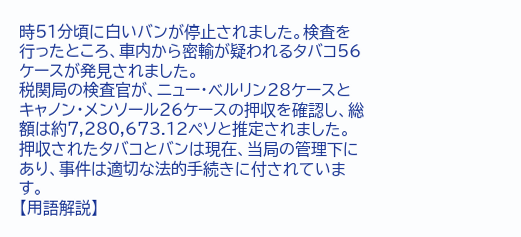時51分頃に白いバンが停止されました。検査を行ったところ、車内から密輸が疑われるタバコ56ケースが発見されました。
税関局の検査官が、ニュー・ベルリン28ケースとキャノン・メンソール26ケースの押収を確認し、総額は約7,280,673.12ペソと推定されました。
押収されたタバコとバンは現在、当局の管理下にあり、事件は適切な法的手続きに付されています。
【用語解説】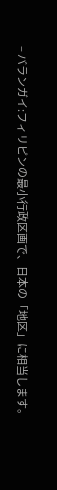– バランガイ:フィリピンの最小行政区画で、日本の「地区」に相当します。